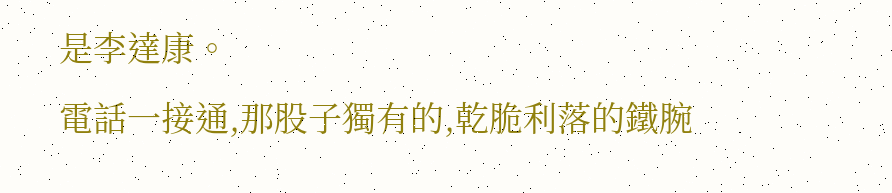是李達康。
電話一接通,那股子獨有的,乾脆利落的鐵腕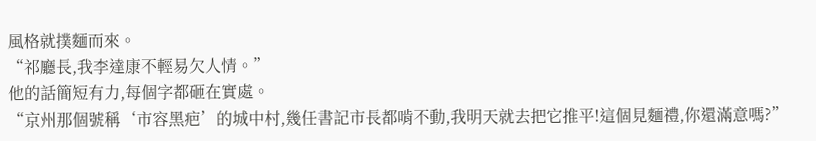風格就撲麵而來。
“祁廳長,我李達康不輕易欠人情。”
他的話簡短有力,每個字都砸在實處。
“京州那個號稱‘市容黑疤’的城中村,幾任書記市長都啃不動,我明天就去把它推平!這個見麵禮,你還滿意嗎?”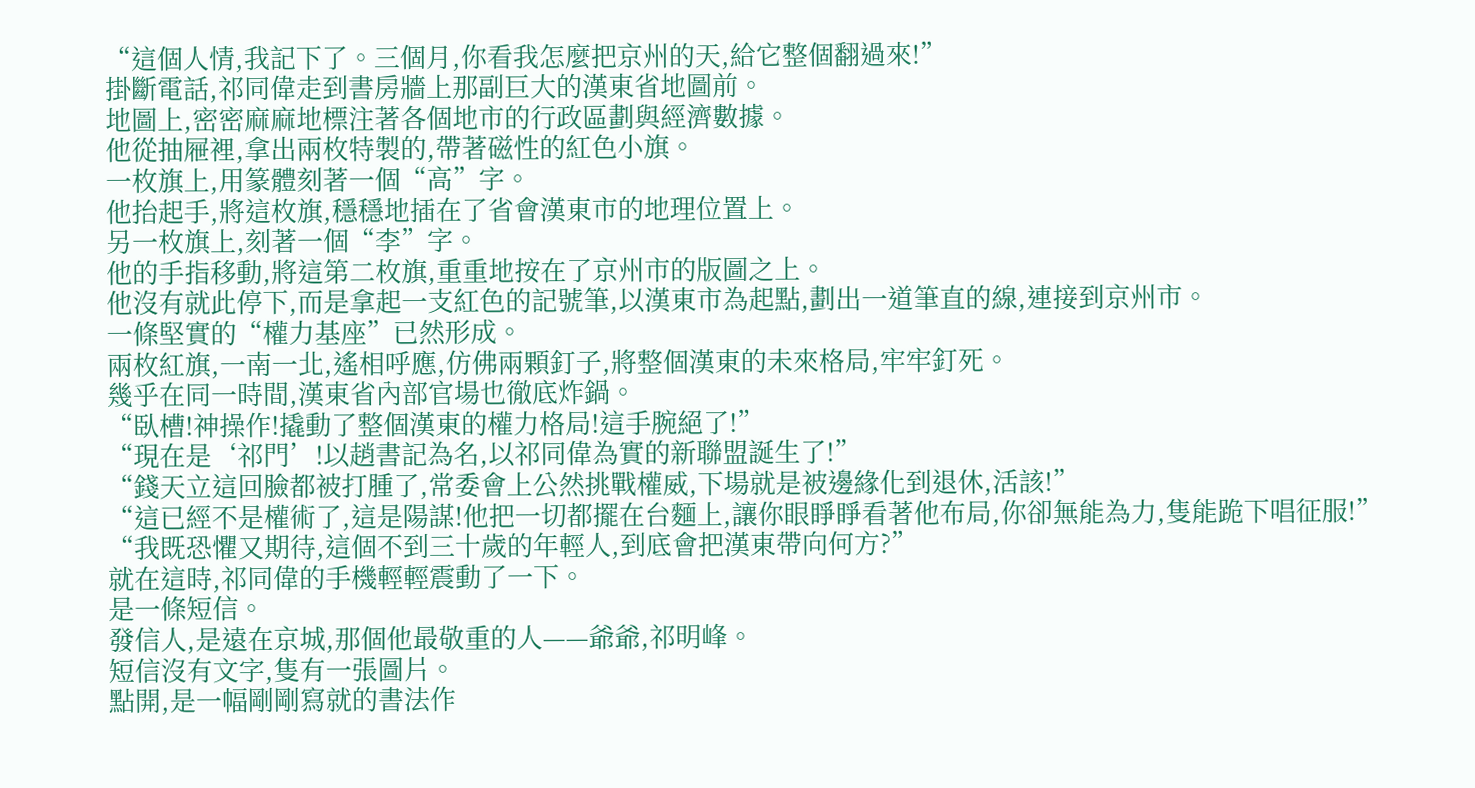“這個人情,我記下了。三個月,你看我怎麼把京州的天,給它整個翻過來!”
掛斷電話,祁同偉走到書房牆上那副巨大的漢東省地圖前。
地圖上,密密麻麻地標注著各個地市的行政區劃與經濟數據。
他從抽屜裡,拿出兩枚特製的,帶著磁性的紅色小旗。
一枚旗上,用篆體刻著一個“高”字。
他抬起手,將這枚旗,穩穩地插在了省會漢東市的地理位置上。
另一枚旗上,刻著一個“李”字。
他的手指移動,將這第二枚旗,重重地按在了京州市的版圖之上。
他沒有就此停下,而是拿起一支紅色的記號筆,以漢東市為起點,劃出一道筆直的線,連接到京州市。
一條堅實的“權力基座”已然形成。
兩枚紅旗,一南一北,遙相呼應,仿佛兩顆釘子,將整個漢東的未來格局,牢牢釘死。
幾乎在同一時間,漢東省內部官場也徹底炸鍋。
“臥槽!神操作!撬動了整個漢東的權力格局!這手腕絕了!”
“現在是‘祁門’!以趙書記為名,以祁同偉為實的新聯盟誕生了!”
“錢天立這回臉都被打腫了,常委會上公然挑戰權威,下場就是被邊緣化到退休,活該!”
“這已經不是權術了,這是陽謀!他把一切都擺在台麵上,讓你眼睜睜看著他布局,你卻無能為力,隻能跪下唱征服!”
“我既恐懼又期待,這個不到三十歲的年輕人,到底會把漢東帶向何方?”
就在這時,祁同偉的手機輕輕震動了一下。
是一條短信。
發信人,是遠在京城,那個他最敬重的人——爺爺,祁明峰。
短信沒有文字,隻有一張圖片。
點開,是一幅剛剛寫就的書法作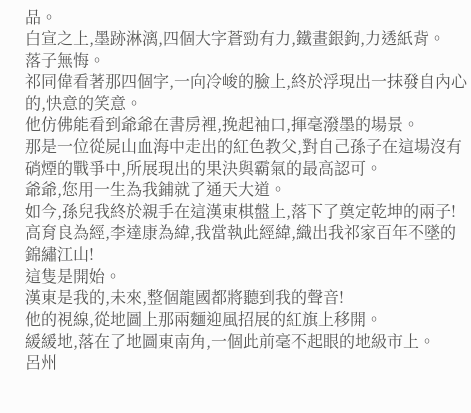品。
白宣之上,墨跡淋漓,四個大字蒼勁有力,鐵畫銀鉤,力透紙背。
落子無悔。
祁同偉看著那四個字,一向冷峻的臉上,終於浮現出一抹發自內心的,快意的笑意。
他仿佛能看到爺爺在書房裡,挽起袖口,揮毫潑墨的場景。
那是一位從屍山血海中走出的紅色教父,對自己孫子在這場沒有硝煙的戰爭中,所展現出的果決與霸氣的最高認可。
爺爺,您用一生為我鋪就了通天大道。
如今,孫兒我終於親手在這漢東棋盤上,落下了奠定乾坤的兩子!
高育良為經,李達康為緯,我當執此經緯,織出我祁家百年不墜的錦繡江山!
這隻是開始。
漢東是我的,未來,整個龍國都將聽到我的聲音!
他的視線,從地圖上那兩麵迎風招展的紅旗上移開。
緩緩地,落在了地圖東南角,一個此前毫不起眼的地級市上。
呂州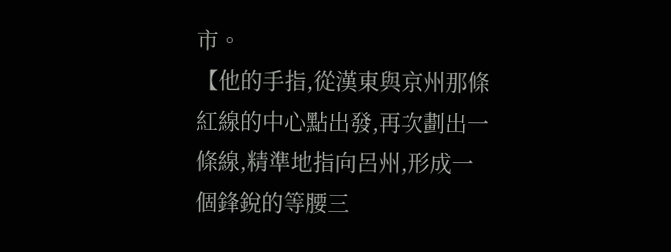市。
【他的手指,從漢東與京州那條紅線的中心點出發,再次劃出一條線,精準地指向呂州,形成一個鋒銳的等腰三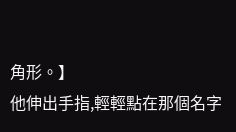角形。】
他伸出手指,輕輕點在那個名字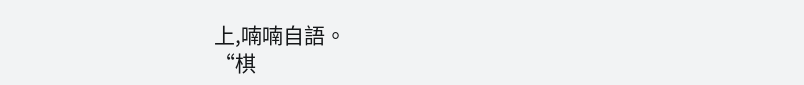上,喃喃自語。
“棋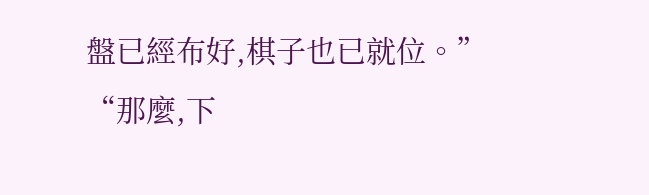盤已經布好,棋子也已就位。”
“那麼,下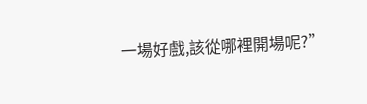一場好戲,該從哪裡開場呢?”